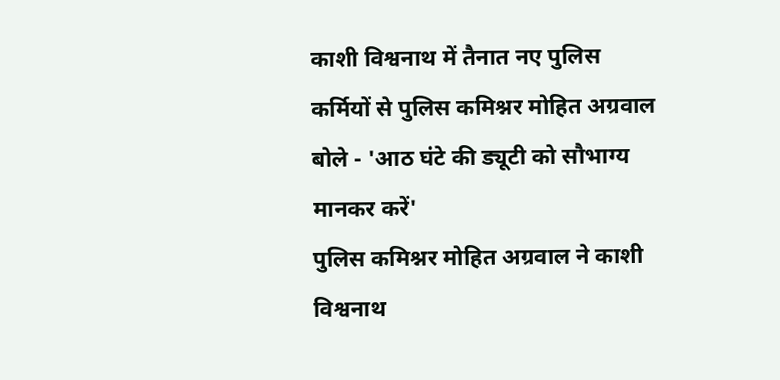काशी विश्वनाथ में तैनात नए पुलिस कर्मियों से पुलिस कमिश्नर मोहित अग्रवाल बोले - 'आठ घंटे की ड्यूटी को सौभाग्य मानकर करें'
पुलिस कमिश्नर मोहित अग्रवाल ने काशी विश्वनाथ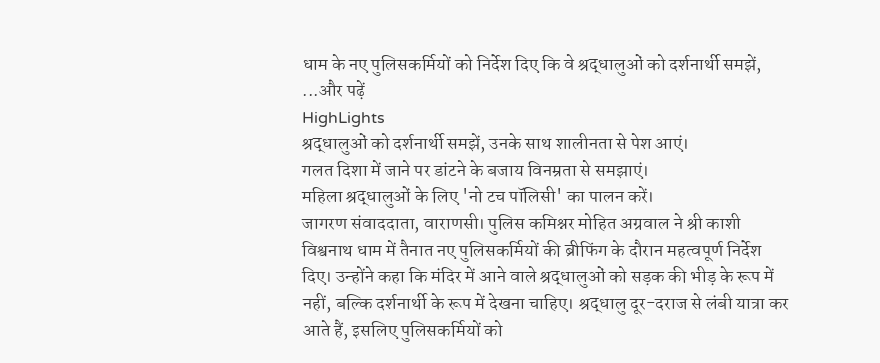धाम के नए पुलिसकर्मियों को निर्देश दिए कि वे श्रद्धालुओं को दर्शनार्थी समझें, ...और पढ़ें
HighLights
श्रद्धालुओं को दर्शनार्थी समझें, उनके साथ शालीनता से पेश आएं।
गलत दिशा में जाने पर डांटने के बजाय विनम्रता से समझाएं।
महिला श्रद्धालुओं के लिए 'नो टच पॉलिसी' का पालन करें।
जागरण संवाददाता, वाराणसी। पुलिस कमिश्नर मोहित अग्रवाल ने श्री काशी विश्वनाथ धाम में तैनात नए पुलिसकर्मियों की ब्रीफिंग के दौरान महत्वपूर्ण निर्देश दिए। उन्होंने कहा कि मंदिर में आने वाले श्रद्धालुओं को सड़क की भीड़ के रूप में नहीं, बल्कि दर्शनार्थी के रूप में देखना चाहिए। श्रद्धालु दूर-दराज से लंबी यात्रा कर आते हैं, इसलिए पुलिसकर्मियों को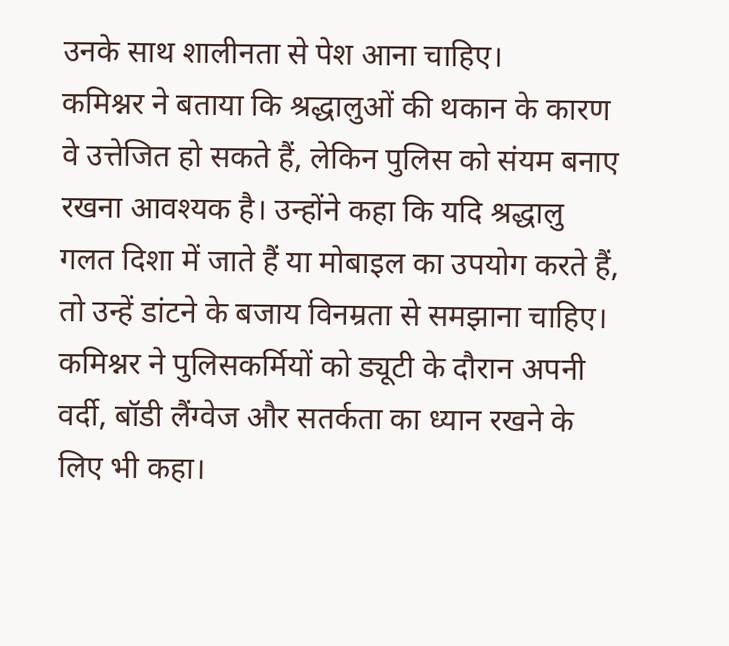उनके साथ शालीनता से पेश आना चाहिए।
कमिश्नर ने बताया कि श्रद्धालुओं की थकान के कारण वे उत्तेजित हो सकते हैं, लेकिन पुलिस को संयम बनाए रखना आवश्यक है। उन्होंने कहा कि यदि श्रद्धालु गलत दिशा में जाते हैं या मोबाइल का उपयोग करते हैं, तो उन्हें डांटने के बजाय विनम्रता से समझाना चाहिए।
कमिश्नर ने पुलिसकर्मियों को ड्यूटी के दौरान अपनी वर्दी, बॉडी लैंग्वेज और सतर्कता का ध्यान रखने के लिए भी कहा।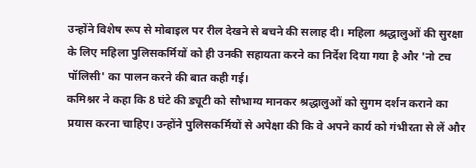उन्होंने विशेष रूप से मोबाइल पर रील देखने से बचने की सलाह दी। महिला श्रद्धालुओं की सुरक्षा के लिए महिला पुलिसकर्मियों को ही उनकी सहायता करने का निर्देश दिया गया है और 'नो टच पॉलिसी' का पालन करने की बात कही गई।
कमिश्नर ने कहा कि 8 घंटे की ड्यूटी को सौभाग्य मानकर श्रद्धालुओं को सुगम दर्शन कराने का प्रयास करना चाहिए। उन्होंने पुलिसकर्मियों से अपेक्षा की कि वे अपने कार्य को गंभीरता से लें और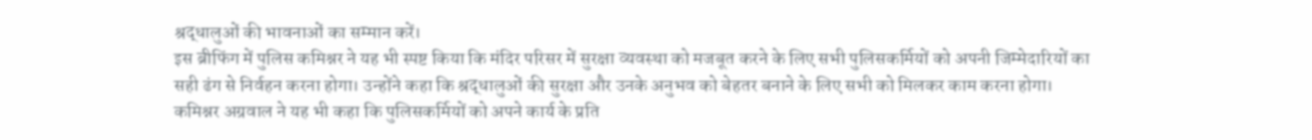श्रद्धालुओं की भावनाओं का सम्मान करें।
इस ब्रीफिंग में पुलिस कमिश्नर ने यह भी स्पष्ट किया कि मंदिर परिसर में सुरक्षा व्यवस्था को मजबूत करने के लिए सभी पुलिसकर्मियों को अपनी जिम्मेदारियों का सही ढंग से निर्वहन करना होगा। उन्होंने कहा कि श्रद्धालुओं की सुरक्षा और उनके अनुभव को बेहतर बनाने के लिए सभी को मिलकर काम करना होगा।
कमिश्नर अग्रवाल ने यह भी कहा कि पुलिसकर्मियों को अपने कार्य के प्रति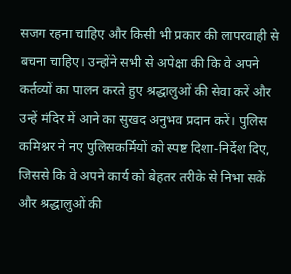सजग रहना चाहिए और किसी भी प्रकार की लापरवाही से बचना चाहिए। उन्होंने सभी से अपेक्षा की कि वे अपने कर्तव्यों का पालन करते हुए श्रद्धालुओं की सेवा करें और उन्हें मंदिर में आने का सुखद अनुभव प्रदान करें। पुलिस कमिश्नर ने नए पुलिसकर्मियों को स्पष्ट दिशा-निर्देश दिए, जिससे कि वे अपने कार्य को बेहतर तरीके से निभा सकें और श्रद्धालुओं की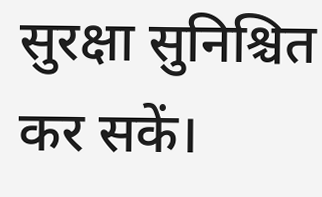सुरक्षा सुनिश्चित कर सकें।